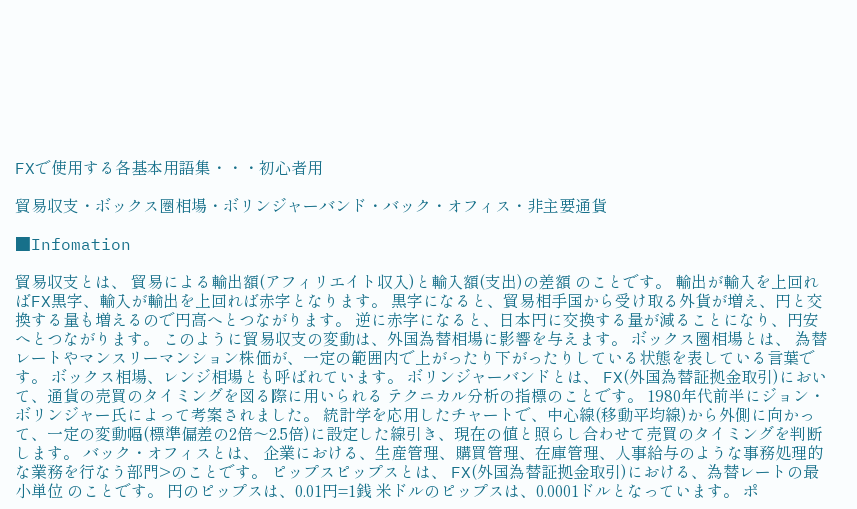FXで使用する各基本用語集・・・初心者用

貿易収支・ボックス圏相場・ボリンジャーバンド・バック・オフィス・非主要通貨

■Infomation

貿易収支とは、 貿易による輸出額(アフィリエイト収入)と輸入額(支出)の差額 のことです。 輸出が輸入を上回ればFX黒字、輸入が輸出を上回れば赤字となります。 黒字になると、貿易相手国から受け取る外貨が増え、円と交換する量も増えるので円高へとつながります。 逆に赤字になると、日本円に交換する量が減ることになり、円安へとつながります。 このように貿易収支の変動は、外国為替相場に影響を与えます。 ボックス圏相場とは、 為替レートやマンスリーマンション株価が、一定の範囲内で上がったり下がったりしている状態を表している言葉です。 ボックス相場、レンジ相場とも呼ばれています。 ボリンジャーバンドとは、 FX(外国為替証拠金取引)において、通貨の売買のタイミングを図る際に用いられる テクニカル分析の指標のことです。 1980年代前半にジョン・ボリンジャー氏によって考案されました。 統計学を応用したチャートで、中心線(移動平均線)から外側に向かって、一定の変動幅(標準偏差の2倍〜2.5倍)に設定した線引き、現在の値と照らし合わせて売買のタイミングを判断します。 バック・オフィスとは、 企業における、生産管理、購買管理、在庫管理、人事給与のような事務処理的な業務を行なう部門>のことです。 ピップスピップスとは、 FX(外国為替証拠金取引)における、為替レートの最小単位 のことです。 円のピップスは、0.01円=1銭 米ドルのピップスは、0.0001ドルとなっています。 ポ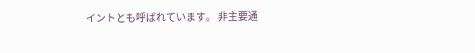イントとも呼ばれています。 非主要通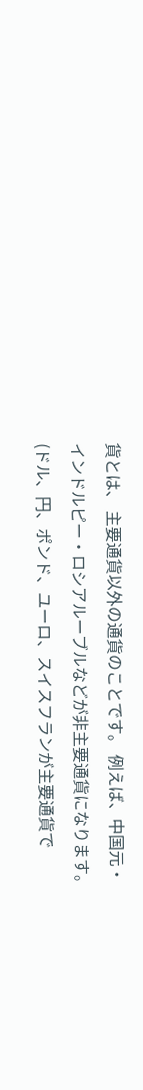貨とは、 主要通貨以外の通貨のことです。 例えば、中国元・インドルピー・ロシアルーブルなどが非主要通貨になります。 (ドル、円、ポンド、ユーロ、スイスフランが主要通貨で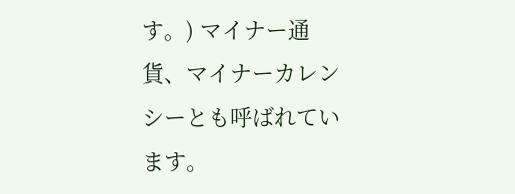す。) マイナー通貨、マイナーカレンシーとも呼ばれています。